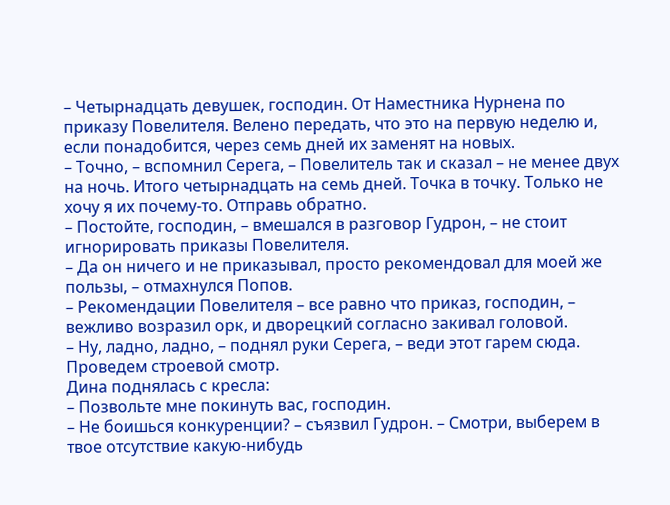– Четырнадцать девушек, господин. От Наместника Нурнена по приказу Повелителя. Велено передать, что это на первую неделю и, если понадобится, через семь дней их заменят на новых.
– Точно, – вспомнил Серега, – Повелитель так и сказал – не менее двух на ночь. Итого четырнадцать на семь дней. Точка в точку. Только не хочу я их почему-то. Отправь обратно.
– Постойте, господин, – вмешался в разговор Гудрон, – не стоит игнорировать приказы Повелителя.
– Да он ничего и не приказывал, просто рекомендовал для моей же пользы, – отмахнулся Попов.
– Рекомендации Повелителя – все равно что приказ, господин, – вежливо возразил орк, и дворецкий согласно закивал головой.
– Ну, ладно, ладно, – поднял руки Серега, – веди этот гарем сюда. Проведем строевой смотр.
Дина поднялась с кресла:
– Позвольте мне покинуть вас, господин.
– Не боишься конкуренции? – съязвил Гудрон. – Смотри, выберем в твое отсутствие какую-нибудь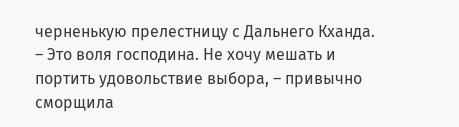черненькую прелестницу с Дальнего Кханда.
– Это воля господина. Не хочу мешать и портить удовольствие выбора, – привычно сморщила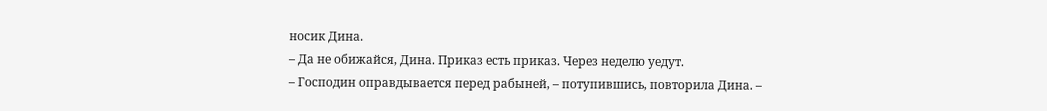носик Дина.
– Да не обижайся, Дина. Приказ есть приказ. Через неделю уедут.
– Господин оправдывается перед рабыней, – потупившись, повторила Дина. –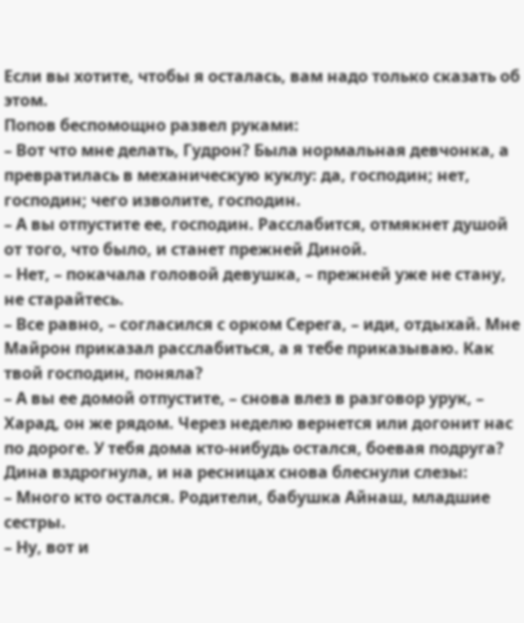Если вы хотите, чтобы я осталась, вам надо только сказать об этом.
Попов беспомощно развел руками:
– Вот что мне делать, Гудрон? Была нормальная девчонка, а превратилась в механическую куклу: да, господин; нет, господин; чего изволите, господин.
– А вы отпустите ее, господин. Расслабится, отмякнет душой от того, что было, и станет прежней Диной.
– Нет, – покачала головой девушка, – прежней уже не стану, не старайтесь.
– Все равно, – согласился с орком Серега, – иди, отдыхай. Мне Майрон приказал расслабиться, а я тебе приказываю. Как твой господин, поняла?
– А вы ее домой отпустите, – снова влез в разговор урук, – Харад, он же рядом. Через неделю вернется или догонит нас по дороге. У тебя дома кто-нибудь остался, боевая подруга?
Дина вздрогнула, и на ресницах снова блеснули слезы:
– Много кто остался. Родители, бабушка Айнаш, младшие сестры.
– Ну, вот и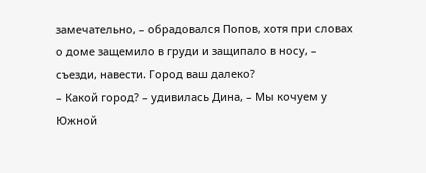замечательно, – обрадовался Попов, хотя при словах о доме защемило в груди и защипало в носу, – съезди, навести. Город ваш далеко?
– Какой город? – удивилась Дина, – Мы кочуем у Южной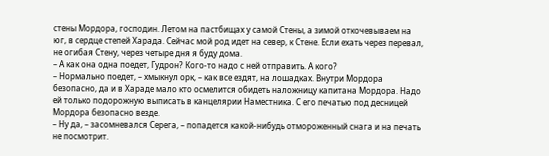стены Мордора, господин. Летом на пастбищах у самой Стены, а зимой откочевываем на юг, в сердце степей Харада. Сейчас мой род идет на север, к Стене. Если ехать через перевал, не огибая Стену, через четыре дня я буду дома.
– А как она одна поедет, Гудрон? Кого-то надо с ней отправить. А кого?
– Нормально поедет, – хмыкнул орк, – как все ездят, на лошадках. Внутри Мордора безопасно, да и в Хараде мало кто осмелится обидеть наложницу капитана Мордора. Надо ей только подорожную выписать в канцелярии Наместника. С его печатью под десницей Мордора безопасно везде.
– Ну да, – засомневался Серега, – попадется какой-нибудь отмороженный снага и на печать не посмотрит.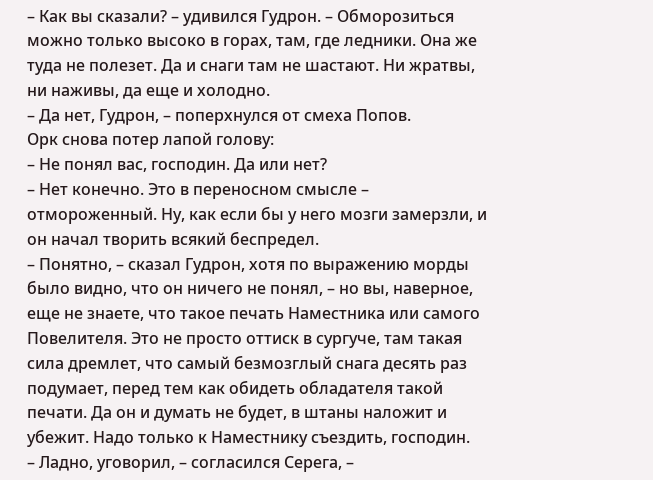– Как вы сказали? – удивился Гудрон. – Обморозиться можно только высоко в горах, там, где ледники. Она же туда не полезет. Да и снаги там не шастают. Ни жратвы, ни наживы, да еще и холодно.
– Да нет, Гудрон, – поперхнулся от смеха Попов.
Орк снова потер лапой голову:
– Не понял вас, господин. Да или нет?
– Нет конечно. Это в переносном смысле – отмороженный. Ну, как если бы у него мозги замерзли, и он начал творить всякий беспредел.
– Понятно, – сказал Гудрон, хотя по выражению морды было видно, что он ничего не понял, – но вы, наверное, еще не знаете, что такое печать Наместника или самого Повелителя. Это не просто оттиск в сургуче, там такая сила дремлет, что самый безмозглый снага десять раз подумает, перед тем как обидеть обладателя такой печати. Да он и думать не будет, в штаны наложит и убежит. Надо только к Наместнику съездить, господин.
– Ладно, уговорил, – согласился Серега, –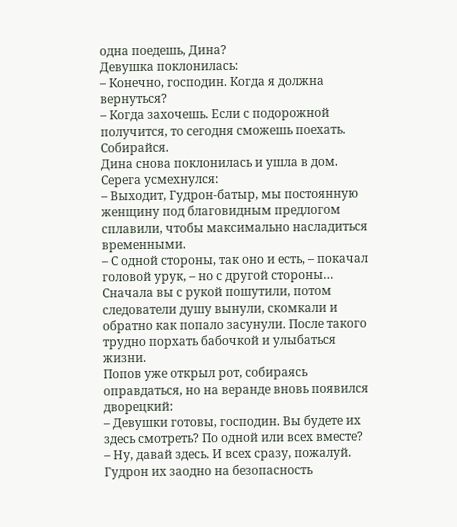одна поедешь, Дина?
Девушка поклонилась:
– Конечно, господин. Когда я должна вернуться?
– Когда захочешь. Если с подорожной получится, то сегодня сможешь поехать. Собирайся.
Дина снова поклонилась и ушла в дом. Серега усмехнулся:
– Выходит, Гудрон-батыр, мы постоянную женщину под благовидным предлогом сплавили, чтобы максимально насладиться временными.
– С одной стороны, так оно и есть, – покачал головой урук, – но с другой стороны… Сначала вы с рукой пошутили, потом следователи душу вынули, скомкали и обратно как попало засунули. После такого трудно порхать бабочкой и улыбаться жизни.
Попов уже открыл рот, собираясь оправдаться, но на веранде вновь появился дворецкий:
– Девушки готовы, господин. Вы будете их здесь смотреть? По одной или всех вместе?
– Ну, давай здесь. И всех сразу, пожалуй. Гудрон их заодно на безопасность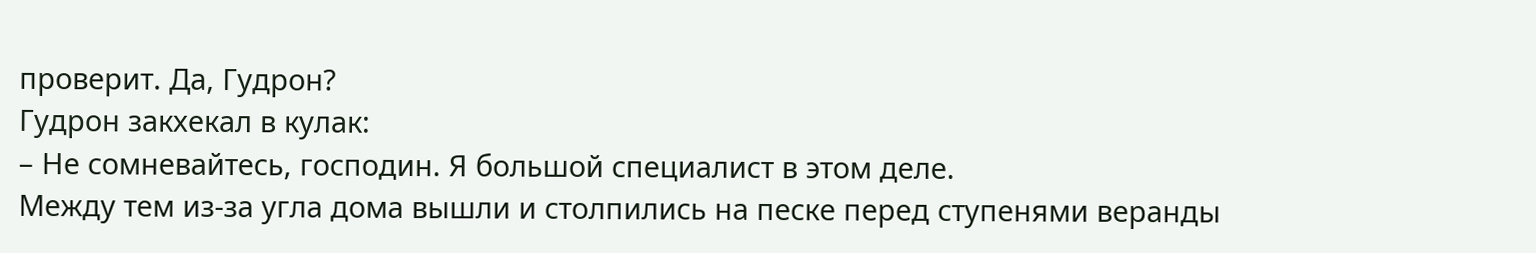проверит. Да, Гудрон?
Гудрон закхекал в кулак:
– Не сомневайтесь, господин. Я большой специалист в этом деле.
Между тем из-за угла дома вышли и столпились на песке перед ступенями веранды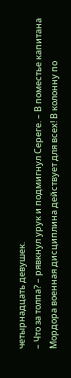четырнадцать девушек.
– Что за толпа? – рявкнул урук и подмигнул Сереге. – В поместье капитана Мордора военная дисциплина действует для всех! В колонну по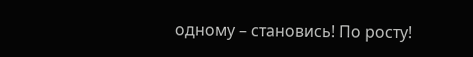одному – становись! По росту!